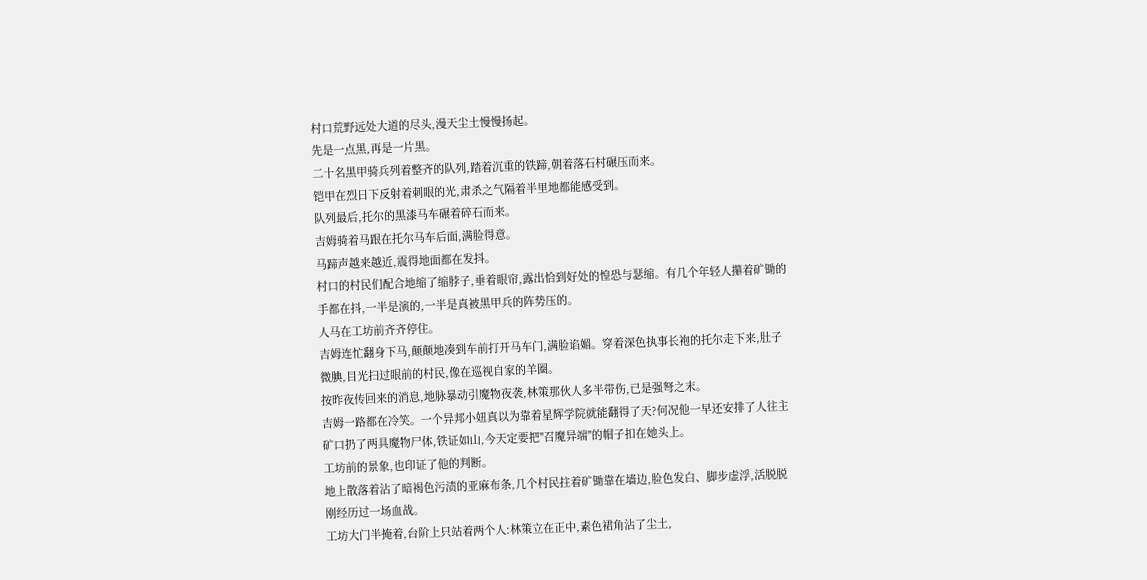村口荒野远处大道的尽头,漫天尘土慢慢扬起。
先是一点黑,再是一片黑。
二十名黑甲骑兵列着整齐的队列,踏着沉重的铁蹄,朝着落石村碾压而来。
铠甲在烈日下反射着刺眼的光,肃杀之气隔着半里地都能感受到。
队列最后,托尔的黑漆马车碾着碎石而来。
吉姆骑着马跟在托尔马车后面,满脸得意。
马蹄声越来越近,震得地面都在发抖。
村口的村民们配合地缩了缩脖子,垂着眼帘,露出恰到好处的惶恐与瑟缩。有几个年轻人攥着矿锄的手都在抖,一半是演的,一半是真被黑甲兵的阵势压的。
人马在工坊前齐齐停住。
吉姆连忙翻身下马,颠颠地凑到车前打开马车门,满脸谄媚。穿着深色执事长袍的托尔走下来,肚子微腆,目光扫过眼前的村民,像在巡视自家的羊圈。
按昨夜传回来的消息,地脉暴动引魔物夜袭,林策那伙人多半带伤,已是强弩之末。
吉姆一路都在冷笑。一个异邦小妞真以为靠着星辉学院就能翻得了天?何况他一早还安排了人往主矿口扔了两具魔物尸体,铁证如山,今天定要把"召魔异端"的帽子扣在她头上。
工坊前的景象,也印证了他的判断。
地上散落着沾了暗褐色污渍的亚麻布条,几个村民拄着矿锄靠在墙边,脸色发白、脚步虚浮,活脱脱刚经历过一场血战。
工坊大门半掩着,台阶上只站着两个人:林策立在正中,素色裙角沾了尘土,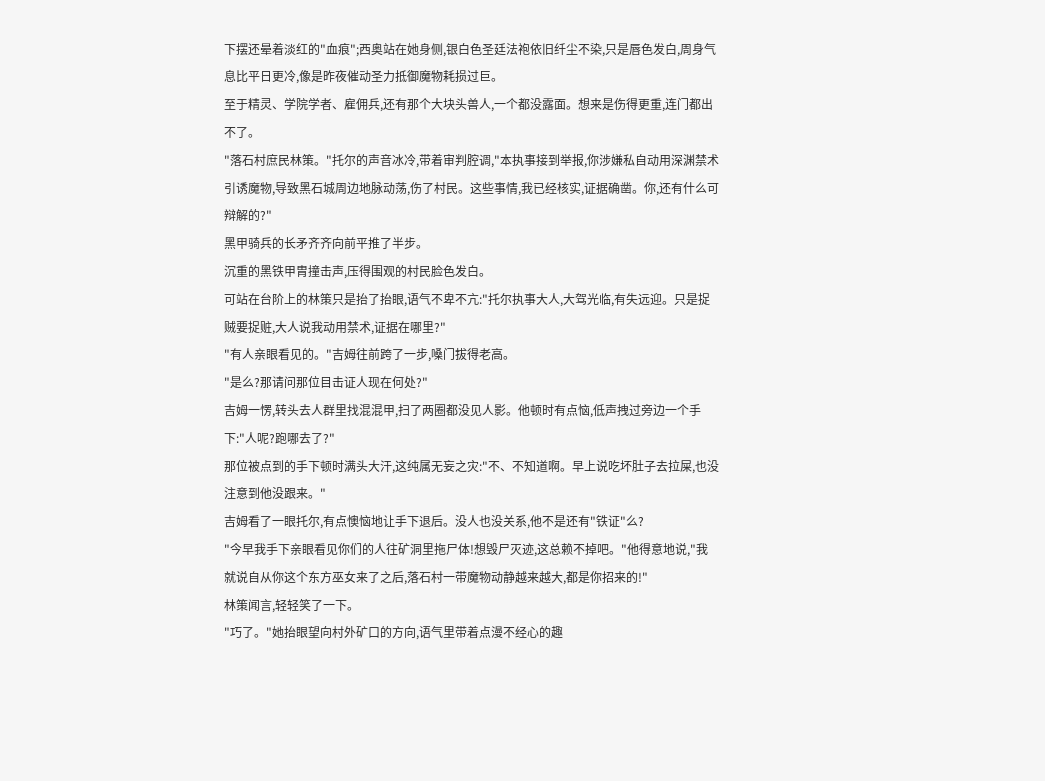下摆还晕着淡红的"血痕";西奥站在她身侧,银白色圣廷法袍依旧纤尘不染,只是唇色发白,周身气息比平日更冷,像是昨夜催动圣力抵御魔物耗损过巨。
至于精灵、学院学者、雇佣兵,还有那个大块头兽人,一个都没露面。想来是伤得更重,连门都出不了。
"落石村庶民林策。"托尔的声音冰冷,带着审判腔调,"本执事接到举报,你涉嫌私自动用深渊禁术引诱魔物,导致黑石城周边地脉动荡,伤了村民。这些事情,我已经核实,证据确凿。你,还有什么可辩解的?"
黑甲骑兵的长矛齐齐向前平推了半步。
沉重的黑铁甲胄撞击声,压得围观的村民脸色发白。
可站在台阶上的林策只是抬了抬眼,语气不卑不亢:"托尔执事大人,大驾光临,有失远迎。只是捉贼要捉赃,大人说我动用禁术,证据在哪里?"
"有人亲眼看见的。"吉姆往前跨了一步,嗓门拔得老高。
"是么?那请问那位目击证人现在何处?"
吉姆一愣,转头去人群里找混混甲,扫了两圈都没见人影。他顿时有点恼,低声拽过旁边一个手下:"人呢?跑哪去了?"
那位被点到的手下顿时满头大汗,这纯属无妄之灾:"不、不知道啊。早上说吃坏肚子去拉屎,也没注意到他没跟来。"
吉姆看了一眼托尔,有点懊恼地让手下退后。没人也没关系,他不是还有"铁证"么?
"今早我手下亲眼看见你们的人往矿洞里拖尸体!想毁尸灭迹,这总赖不掉吧。"他得意地说,"我就说自从你这个东方巫女来了之后,落石村一带魔物动静越来越大,都是你招来的!"
林策闻言,轻轻笑了一下。
"巧了。"她抬眼望向村外矿口的方向,语气里带着点漫不经心的趣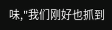味,"我们刚好也抓到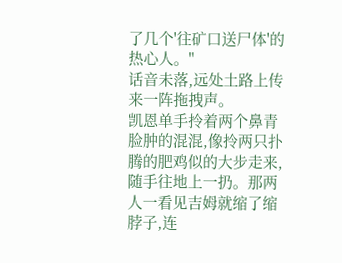了几个'往矿口送尸体'的热心人。"
话音未落,远处土路上传来一阵拖拽声。
凯恩单手拎着两个鼻青脸肿的混混,像拎两只扑腾的肥鸡似的大步走来,随手往地上一扔。那两人一看见吉姆就缩了缩脖子,连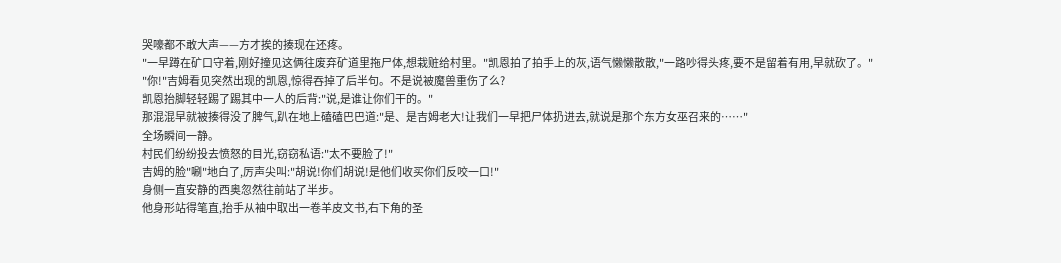哭嚎都不敢大声——方才挨的揍现在还疼。
"一早蹲在矿口守着,刚好撞见这俩往废弃矿道里拖尸体,想栽赃给村里。"凯恩拍了拍手上的灰,语气懒懒散散,"一路吵得头疼,要不是留着有用,早就砍了。"
"你!"吉姆看见突然出现的凯恩,惊得吞掉了后半句。不是说被魔兽重伤了么?
凯恩抬脚轻轻踢了踢其中一人的后背:"说,是谁让你们干的。"
那混混早就被揍得没了脾气,趴在地上磕磕巴巴道:"是、是吉姆老大!让我们一早把尸体扔进去,就说是那个东方女巫召来的……"
全场瞬间一静。
村民们纷纷投去愤怒的目光,窃窃私语:"太不要脸了!"
吉姆的脸"唰"地白了,厉声尖叫:"胡说!你们胡说!是他们收买你们反咬一口!"
身侧一直安静的西奥忽然往前站了半步。
他身形站得笔直,抬手从袖中取出一卷羊皮文书,右下角的圣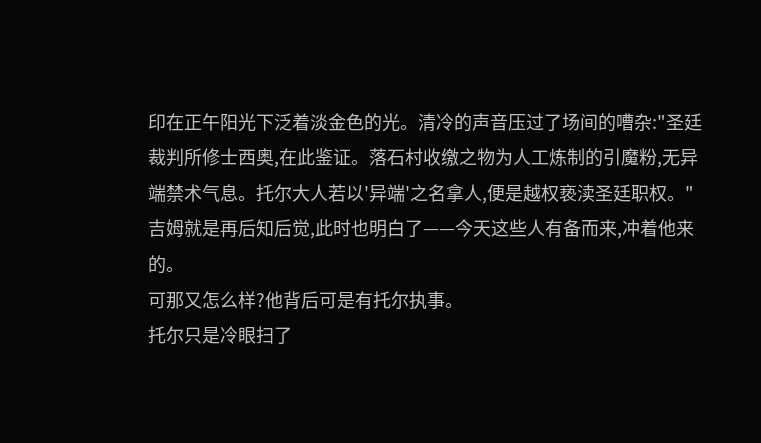印在正午阳光下泛着淡金色的光。清冷的声音压过了场间的嘈杂:"圣廷裁判所修士西奥,在此鉴证。落石村收缴之物为人工炼制的引魔粉,无异端禁术气息。托尔大人若以'异端'之名拿人,便是越权亵渎圣廷职权。"
吉姆就是再后知后觉,此时也明白了——今天这些人有备而来,冲着他来的。
可那又怎么样?他背后可是有托尔执事。
托尔只是冷眼扫了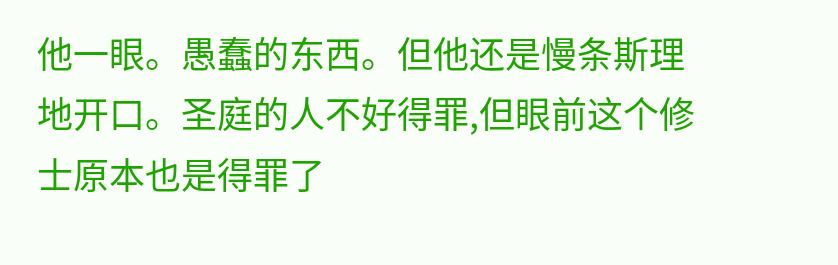他一眼。愚蠢的东西。但他还是慢条斯理地开口。圣庭的人不好得罪,但眼前这个修士原本也是得罪了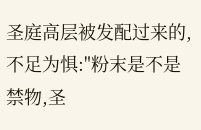圣庭高层被发配过来的,不足为惧:"粉末是不是禁物,圣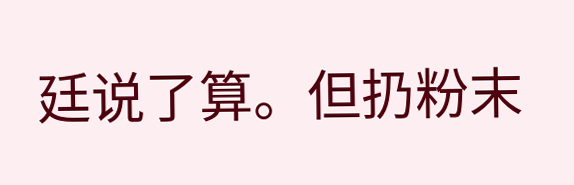廷说了算。但扔粉末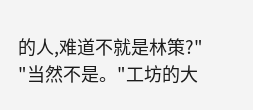的人,难道不就是林策?"
"当然不是。"工坊的大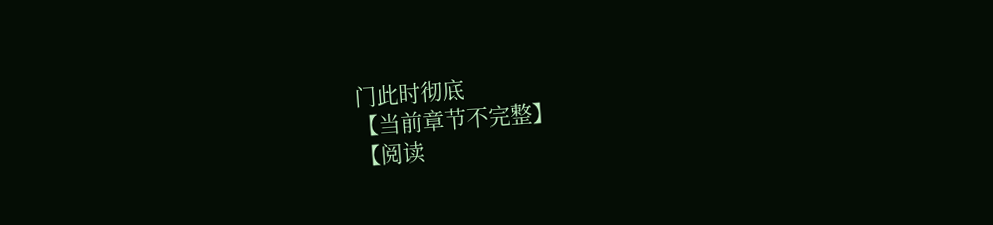门此时彻底
【当前章节不完整】
【阅读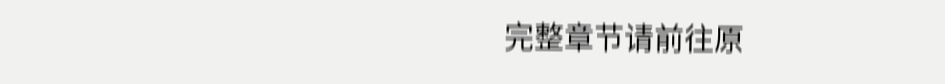完整章节请前往原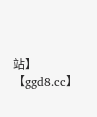站】
【ggd8.cc】